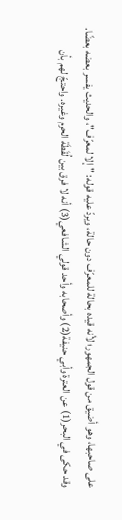على صاحبها، وهو أضيق من قول الجمهور؛ لأنه قيده بحالة للمعرّف دون حالة، ويردّ عليه قوله: "إلا لمعرّف"، والحديث يفسر بعضه بعضًا.
وقد حكى في البحر(1) عن العترة وأبي حنيفة(2) وأصحابه وأحد قولي الشافعي(3) أنه لا فرق بين لُقَطَة الحرم وغيره. واحتجّ لهم بأن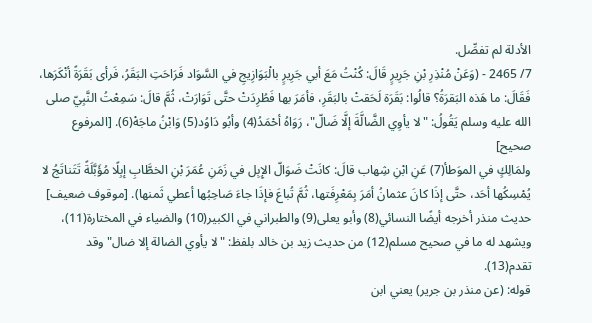الأدلة لم تفصِّل.
7/ 2465 - (وَعَنْ مُنْذِرِ بْنِ جَرِيرٍ قَالَ: كُنْتُ مَعَ أبي جَرِيرٍ بالْبَوَازِيجِ في السَّوَاد فَرَاحَتِ البَقَرُ، فَرأى بَقَرَةً أنْكَرَها، فَقَالَ: ما هَذه البَقرَةُ؟ قالُوا: بَقَرَة لَحَقتْ بالبَقَرِ، فأمَرَ بها فَطُرِدَتْ حتَّى تَوَارَتْ، ثُمَّ قالَ: سَمِعْتُ النَّبِيّ صلى الله عليه وسلم يَقُولُ: "لا يأوِي الضَّالَّةَ إلَّا ضَالّ"، رَوَاهُ أحْمَدُ(4) وأبُو دَاوُد(5) وَابْنُ ماجَهْ(6). [المرفوع صحيح]
ولمَالِكٍ في الموَطأ(7) عَنِ ابْنِ شِهاب قالَ: كانَتْ ضَوَالّ الإِبِل في زَمَنِ عُمَرَ بْنِ الخطَّابِ إبِلًا مُؤَبَّلَةً تَتَناتَجُ لا يُمْسِكُها أحَد، حتَّى إذَا كانَ عثمانُ أمَرَ بِمَعْرِفَتها، ثُمَّ تُباعَ فإذَا جاءَ صَاحِبُها أعطي ثَمنها). [موقوف ضعيف]
حديث منذر أخرجه أيضًا النسائي(8) وأبو يعلى(9) والطبراني في الكبير(10) والضياء في المختارة(11)، ويشهد له ما في صحيح مسلم(12) من حديث زيد بن خالد بلفظ: "لا يأوي الضالة إلا ضال" وقد تقدم(13).
قوله: (عن منذر بن جرير) يعني ابن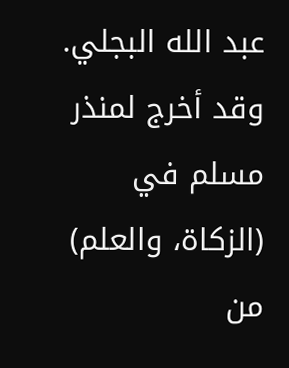عبد الله البجلي. وقد أخرج لمنذر مسلم في (الزكاة، والعلم) من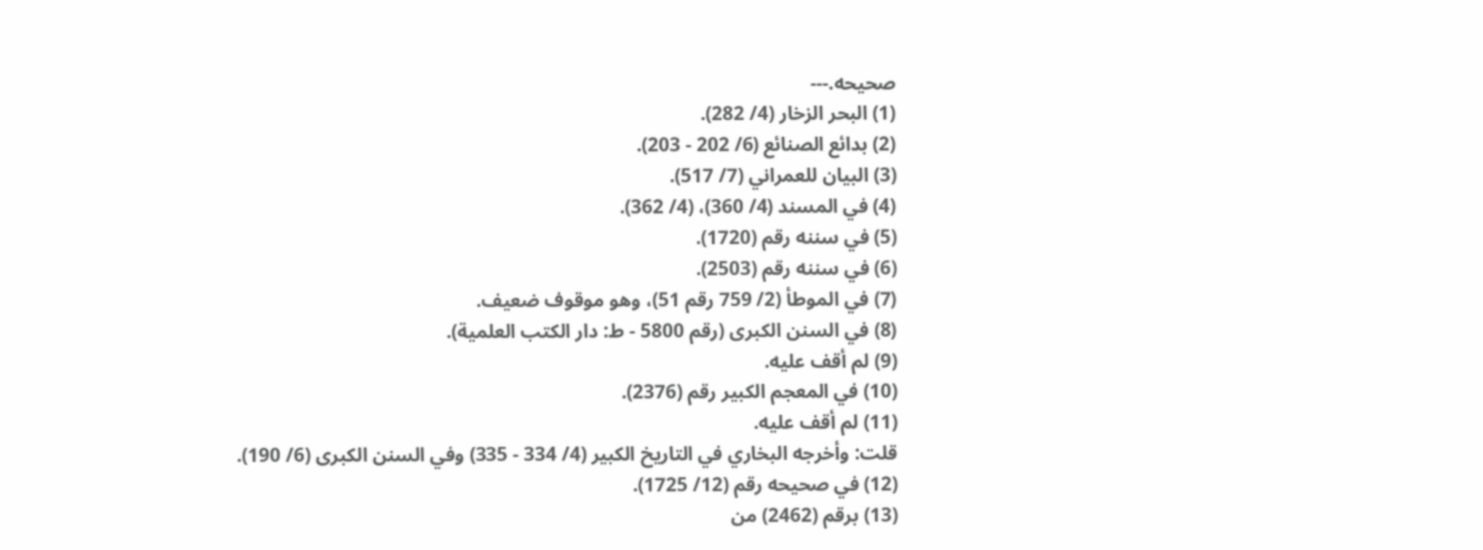صحيحه.---
(1) البحر الزخار (4/ 282).
(2) بدائع الصنائع (6/ 202 - 203).
(3) البيان للعمراني (7/ 517).
(4) في المسند (4/ 360)، (4/ 362).
(5) في سننه رقم (1720).
(6) في سننه رقم (2503).
(7) في الموطأ (2/ 759 رقم 51)، وهو موقوف ضعيف.
(8) في السنن الكبرى (رقم 5800 - ط: دار الكتب العلمية).
(9) لم أقف عليه.
(10) في المعجم الكبير رقم (2376).
(11) لم أقف عليه.
قلت: وأخرجه البخاري في التاريخ الكبير (4/ 334 - 335) وفي السنن الكبرى (6/ 190).
(12) في صحيحه رقم (12/ 1725).
(13) برقم (2462) من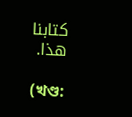كتابنا هذا.

(খণ্ড: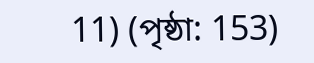11) (পৃষ্ঠা: 153)